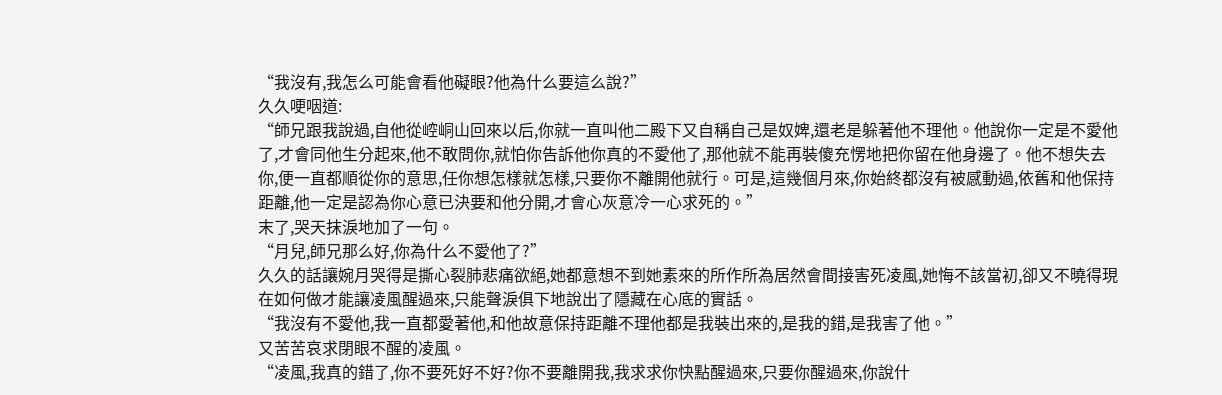“我沒有,我怎么可能會看他礙眼?他為什么要這么說?”
久久哽咽道:
“師兄跟我說過,自他從崆峒山回來以后,你就一直叫他二殿下又自稱自己是奴婢,還老是躲著他不理他。他說你一定是不愛他了,才會同他生分起來,他不敢問你,就怕你告訴他你真的不愛他了,那他就不能再裝傻充愣地把你留在他身邊了。他不想失去你,便一直都順從你的意思,任你想怎樣就怎樣,只要你不離開他就行。可是,這幾個月來,你始終都沒有被感動過,依舊和他保持距離,他一定是認為你心意已決要和他分開,才會心灰意冷一心求死的。”
末了,哭天抹淚地加了一句。
“月兒,師兄那么好,你為什么不愛他了?”
久久的話讓婉月哭得是撕心裂肺悲痛欲絕,她都意想不到她素來的所作所為居然會間接害死凌風,她悔不該當初,卻又不曉得現在如何做才能讓凌風醒過來,只能聲淚俱下地說出了隱藏在心底的實話。
“我沒有不愛他,我一直都愛著他,和他故意保持距離不理他都是我裝出來的,是我的錯,是我害了他。”
又苦苦哀求閉眼不醒的凌風。
“凌風,我真的錯了,你不要死好不好?你不要離開我,我求求你快點醒過來,只要你醒過來,你說什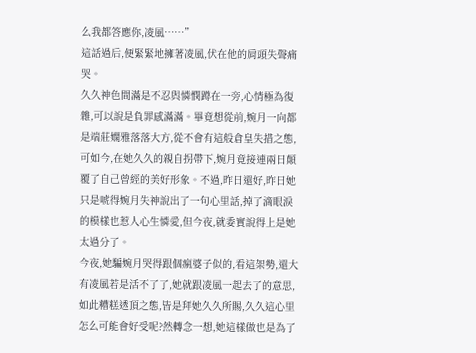么我都答應你,凌風……”
這話過后,便緊緊地擁著凌風,伏在他的肩頭失聲痛哭。
久久神色間滿是不忍與憐憫蹲在一旁,心情極為復雜,可以說是負罪感滿滿。畢竟想從前,婉月一向都是端莊嫻雅落落大方,從不會有這般倉皇失措之態,可如今,在她久久的親自拐帶下,婉月竟接連兩日顛覆了自己曾經的美好形象。不過,昨日還好,昨日她只是唬得婉月失神說出了一句心里話,掉了滴眼淚的模樣也惹人心生憐愛,但今夜,就委實說得上是她太過分了。
今夜,她騙婉月哭得跟個瘋婆子似的,看這架勢,還大有凌風若是活不了了,她就跟凌風一起去了的意思,如此糟糕透頂之態,皆是拜她久久所賜,久久這心里怎么可能會好受呢?然轉念一想,她這樣做也是為了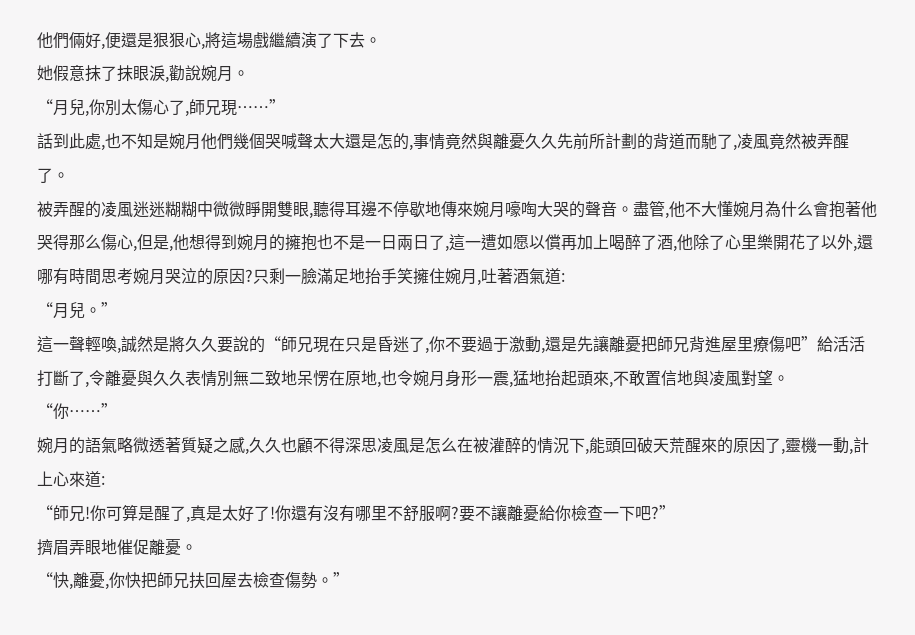他們倆好,便還是狠狠心,將這場戲繼續演了下去。
她假意抹了抹眼淚,勸說婉月。
“月兒,你別太傷心了,師兄現……”
話到此處,也不知是婉月他們幾個哭喊聲太大還是怎的,事情竟然與離憂久久先前所計劃的背道而馳了,凌風竟然被弄醒了。
被弄醒的凌風迷迷糊糊中微微睜開雙眼,聽得耳邊不停歇地傳來婉月嚎啕大哭的聲音。盡管,他不大懂婉月為什么會抱著他哭得那么傷心,但是,他想得到婉月的擁抱也不是一日兩日了,這一遭如愿以償再加上喝醉了酒,他除了心里樂開花了以外,還哪有時間思考婉月哭泣的原因?只剩一臉滿足地抬手笑擁住婉月,吐著酒氣道:
“月兒。”
這一聲輕喚,誠然是將久久要說的“師兄現在只是昏迷了,你不要過于激動,還是先讓離憂把師兄背進屋里療傷吧”給活活打斷了,令離憂與久久表情別無二致地呆愣在原地,也令婉月身形一震,猛地抬起頭來,不敢置信地與凌風對望。
“你……”
婉月的語氣略微透著質疑之感,久久也顧不得深思凌風是怎么在被灌醉的情況下,能頭回破天荒醒來的原因了,靈機一動,計上心來道:
“師兄!你可算是醒了,真是太好了!你還有沒有哪里不舒服啊?要不讓離憂給你檢查一下吧?”
擠眉弄眼地催促離憂。
“快,離憂,你快把師兄扶回屋去檢查傷勢。”